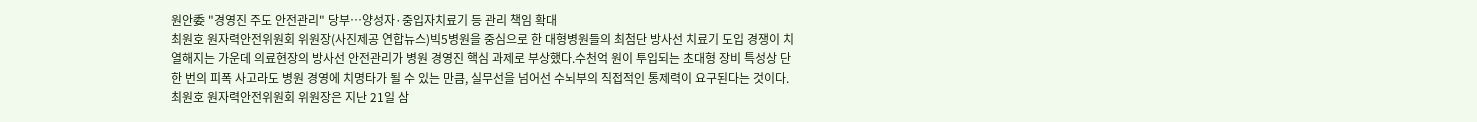원안委 "경영진 주도 안전관리" 당부…양성자·중입자치료기 등 관리 책임 확대
최원호 원자력안전위원회 위원장(사진제공 연합뉴스)빅5병원을 중심으로 한 대형병원들의 최첨단 방사선 치료기 도입 경쟁이 치열해지는 가운데 의료현장의 방사선 안전관리가 병원 경영진 핵심 과제로 부상했다.수천억 원이 투입되는 초대형 장비 특성상 단 한 번의 피폭 사고라도 병원 경영에 치명타가 될 수 있는 만큼, 실무선을 넘어선 수뇌부의 직접적인 통제력이 요구된다는 것이다.최원호 원자력안전위원회 위원장은 지난 21일 삼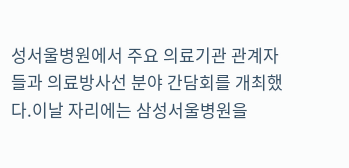성서울병원에서 주요 의료기관 관계자들과 의료방사선 분야 간담회를 개최했다.이날 자리에는 삼성서울병원을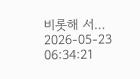비롯해 서…
2026-05-23 06:34:21